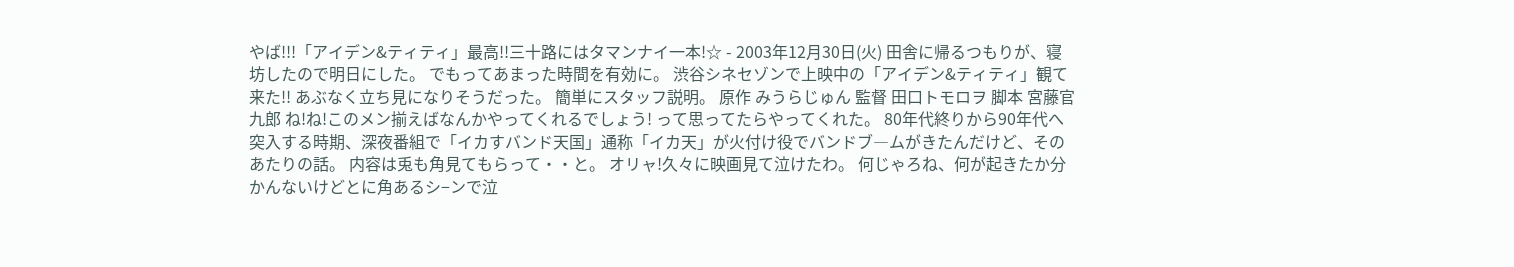やば!!!「アイデン&ティティ」最高!!三十路にはタマンナイ一本!☆ - 2003年12月30日(火) 田舎に帰るつもりが、寝坊したので明日にした。 でもってあまった時間を有効に。 渋谷シネセゾンで上映中の「アイデン&ティティ」観て来た!! あぶなく立ち見になりそうだった。 簡単にスタッフ説明。 原作 みうらじゅん 監督 田口トモロヲ 脚本 宮藤官九郎 ね!ね!このメン揃えばなんかやってくれるでしょう! って思ってたらやってくれた。 80年代終りから90年代へ突入する時期、深夜番組で「イカすバンド天国」通称「イカ天」が火付け役でバンドブ―ムがきたんだけど、そのあたりの話。 内容は兎も角見てもらって・・と。 オリャ!久々に映画見て泣けたわ。 何じゃろね、何が起きたか分かんないけどとに角あるシ−ンで泣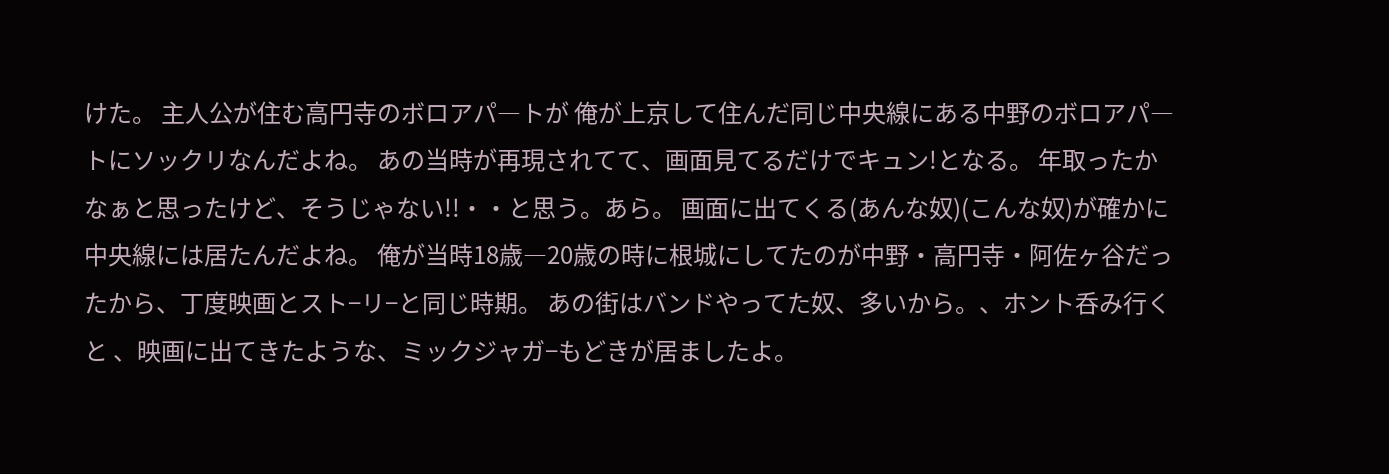けた。 主人公が住む高円寺のボロアパ―トが 俺が上京して住んだ同じ中央線にある中野のボロアパ―トにソックリなんだよね。 あの当時が再現されてて、画面見てるだけでキュン!となる。 年取ったかなぁと思ったけど、そうじゃない!!・・と思う。あら。 画面に出てくる(あんな奴)(こんな奴)が確かに中央線には居たんだよね。 俺が当時18歳―20歳の時に根城にしてたのが中野・高円寺・阿佐ヶ谷だったから、丁度映画とスト−リ−と同じ時期。 あの街はバンドやってた奴、多いから。、ホント呑み行くと 、映画に出てきたような、ミックジャガ−もどきが居ましたよ。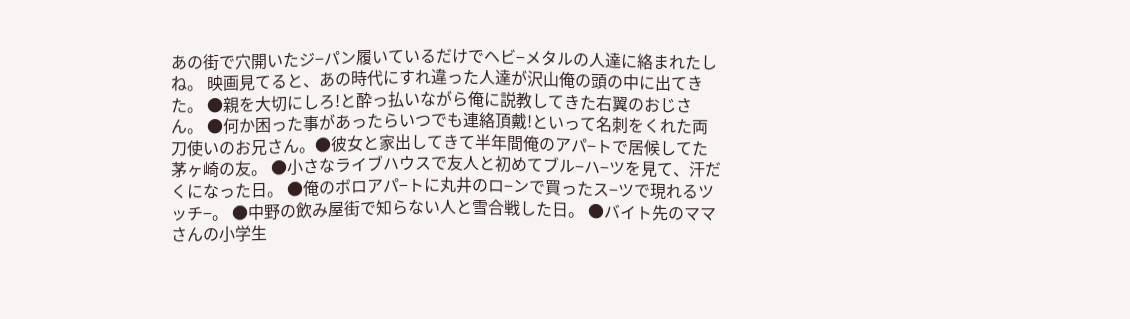あの街で穴開いたジ−パン履いているだけでヘビ−メタルの人達に絡まれたしね。 映画見てると、あの時代にすれ違った人達が沢山俺の頭の中に出てきた。 ●親を大切にしろ!と酔っ払いながら俺に説教してきた右翼のおじさん。 ●何か困った事があったらいつでも連絡頂戴!といって名刺をくれた両刀使いのお兄さん。●彼女と家出してきて半年間俺のアパ−トで居候してた茅ヶ崎の友。 ●小さなライブハウスで友人と初めてブル−ハ−ツを見て、汗だくになった日。 ●俺のボロアパ−トに丸井のロ−ンで買ったス−ツで現れるツッチ−。 ●中野の飲み屋街で知らない人と雪合戦した日。 ●バイト先のママさんの小学生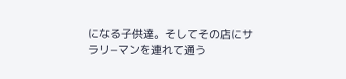になる子供達。そしてその店にサラリ−マンを連れて通う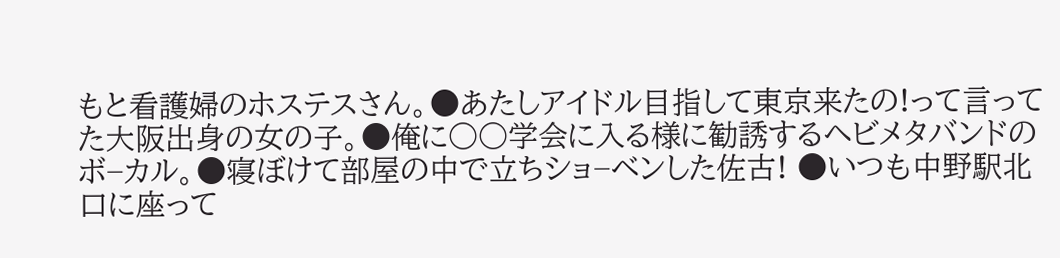もと看護婦のホステスさん。●あたしアイドル目指して東京来たの!って言ってた大阪出身の女の子。●俺に○○学会に入る様に勧誘するヘビメタバンドのボ−カル。●寝ぼけて部屋の中で立ちショ−ベンした佐古! ●いつも中野駅北口に座って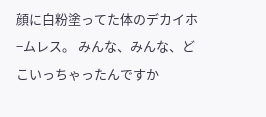顔に白粉塗ってた体のデカイホ−ムレス。 みんな、みんな、どこいっちゃったんですか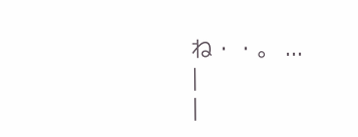ね・・。 ...
|
|